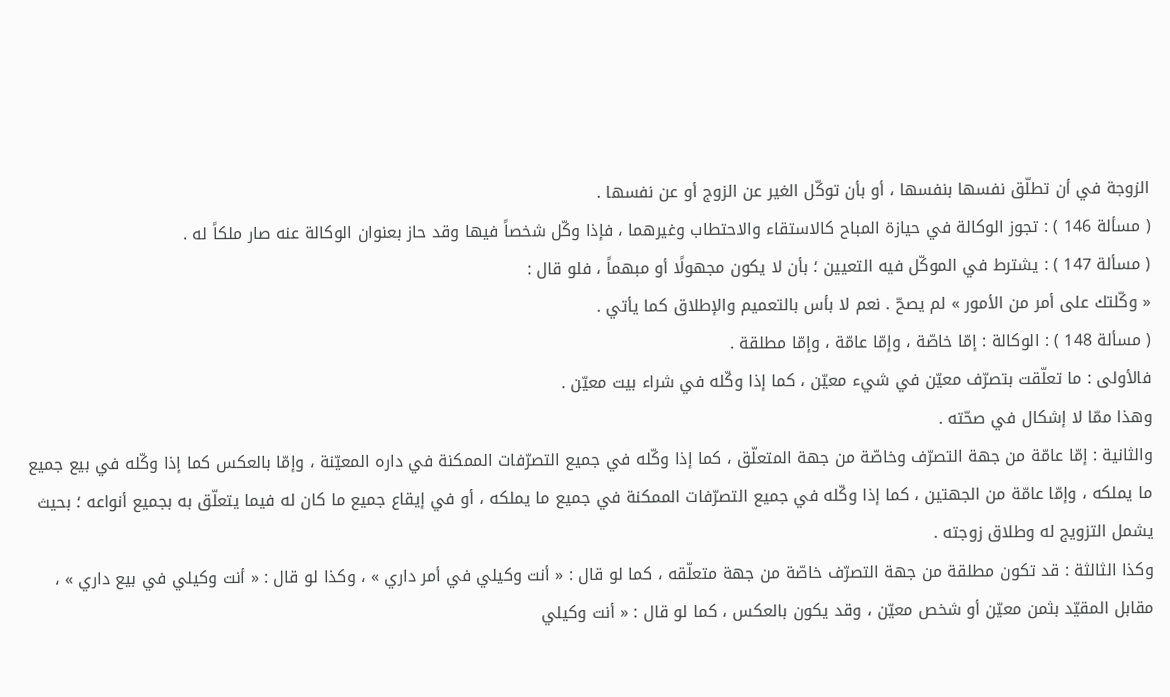الزوجة في أن تطلّق نفسها بنفسها ، أو بأن توكّل الغير عن الزوج أو عن نفسها .
( مسألة 146 ) : تجوز الوكالة في حيازة المباح كالاستقاء والاحتطاب وغيرهما ، فإذا وكّل شخصاً فيها وقد حاز بعنوان الوكالة عنه صار ملكاً له .
( مسألة 147 ) : يشترط في الموكّل فيه التعيين ؛ بأن لا يكون مجهولًا أو مبهماً ، فلو قال :
« وكّلتك على أمر من الأمور » لم يصحّ . نعم لا بأس بالتعميم والإطلاق كما يأتي .
( مسألة 148 ) : الوكالة : إمّا خاصّة ، وإمّا عامّة ، وإمّا مطلقة .
فالأولى : ما تعلّقت بتصرّف معيّن في شيء معيّن ، كما إذا وكّله في شراء بيت معيّن .
وهذا ممّا لا إشكال في صحّته .
والثانية : إمّا عامّة من جهة التصرّف وخاصّة من جهة المتعلّق ، كما إذا وكّله في جميع التصرّفات الممكنة في داره المعيّنة ، وإمّا بالعكس كما إذا وكّله في بيع جميع ما يملكه ، وإمّا عامّة من الجهتين ، كما إذا وكّله في جميع التصرّفات الممكنة في جميع ما يملكه ، أو في إيقاع جميع ما كان له فيما يتعلّق به بجميع أنواعه ؛ بحيث يشمل التزويج له وطلاق زوجته .
وكذا الثالثة : قد تكون مطلقة من جهة التصرّف خاصّة من جهة متعلّقه ، كما لو قال : « أنت وكيلي في أمر داري » ، وكذا لو قال : « أنت وكيلي في بيع داري » ، مقابل المقيّد بثمن معيّن أو شخص معيّن ، وقد يكون بالعكس ، كما لو قال : « أنت وكيلي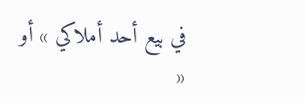في بيع أحد أملاكي » أو «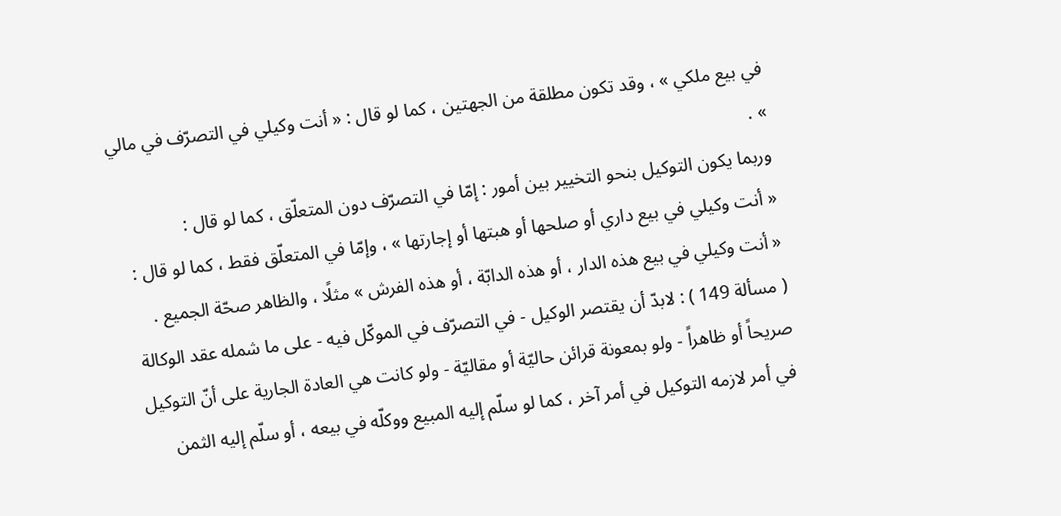في بيع ملكي » ، وقد تكون مطلقة من الجهتين ، كما لو قال : « أنت وكيلي في التصرّف في مالي » .
وربما يكون التوكيل بنحو التخيير بين أمور : إمّا في التصرّف دون المتعلّق ، كما لو قال :
« أنت وكيلي في بيع داري أو صلحها أو هبتها أو إجارتها » ، وإمّا في المتعلّق فقط ، كما لو قال :
« أنت وكيلي في بيع هذه الدار ، أو هذه الدابّة ، أو هذه الفرش » مثلًا ، والظاهر صحّة الجميع .
( مسألة 149 ) : لابدّ أن يقتصر الوكيل - في التصرّف في الموكّل فيه - على ما شمله عقد الوكالة صريحاً أو ظاهراً - ولو بمعونة قرائن حاليّة أو مقاليّة - ولو كانت هي العادة الجارية على أنّ التوكيل في أمر لازمه التوكيل في أمر آخر ، كما لو سلّم إليه المبيع ووكلّه في بيعه ، أو سلّم إليه الثمن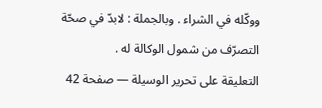ووكّله في الشراء . وبالجملة : لابدّ في صحّة التصرّف من شمول الوكالة له .
التعليقة على تحرير الوسيلة — صفحة 42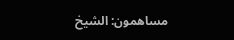مساهمون: الشيخ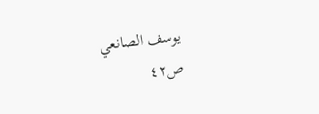يوسف الصانعي
ص٤٢